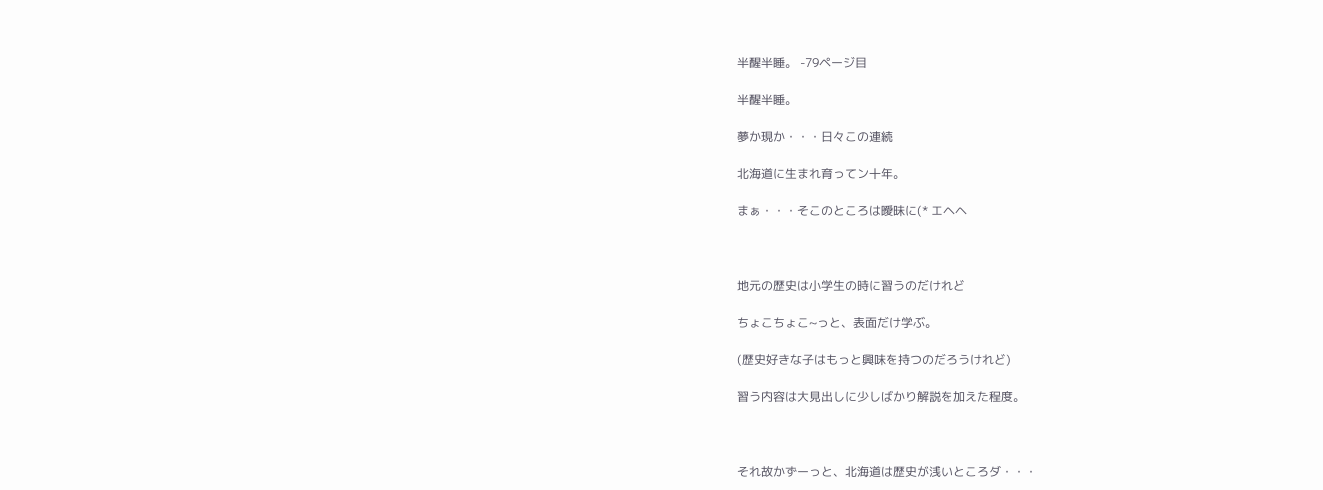半醒半睡。 -79ページ目

半醒半睡。

夢か現か・・・日々この連続

北海道に生まれ育ってン十年。

まぁ・・・そこのところは曖昧に(* エヘヘ



地元の歴史は小学生の時に習うのだけれど

ちょこちょこ~っと、表面だけ学ぶ。

(歴史好きな子はもっと興味を持つのだろうけれど)

習う内容は大見出しに少しばかり解説を加えた程度。



それ故かずーっと、北海道は歴史が浅いところダ・・・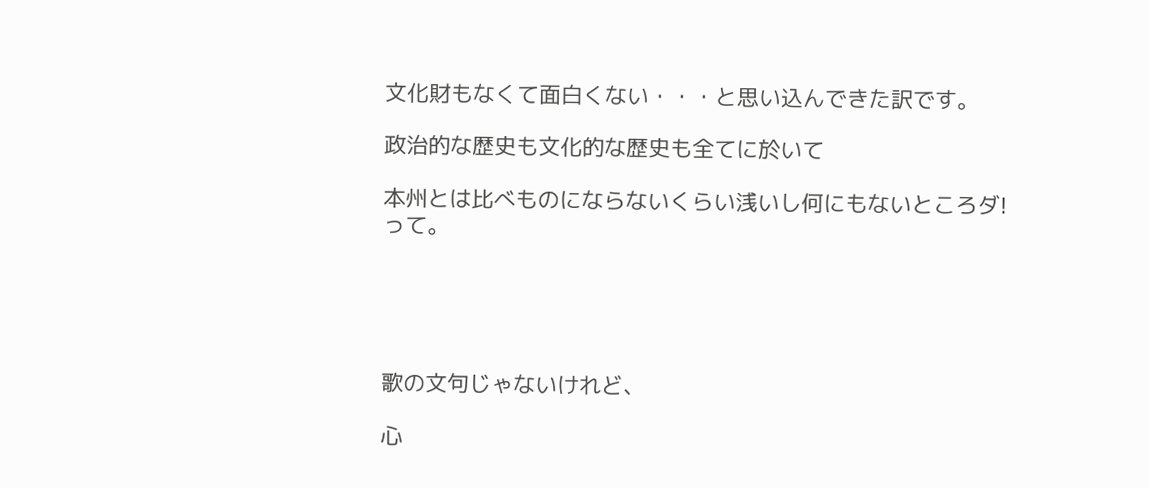文化財もなくて面白くない・・・と思い込んできた訳です。

政治的な歴史も文化的な歴史も全てに於いて

本州とは比べものにならないくらい浅いし何にもないところダ!って。





歌の文句じゃないけれど、

心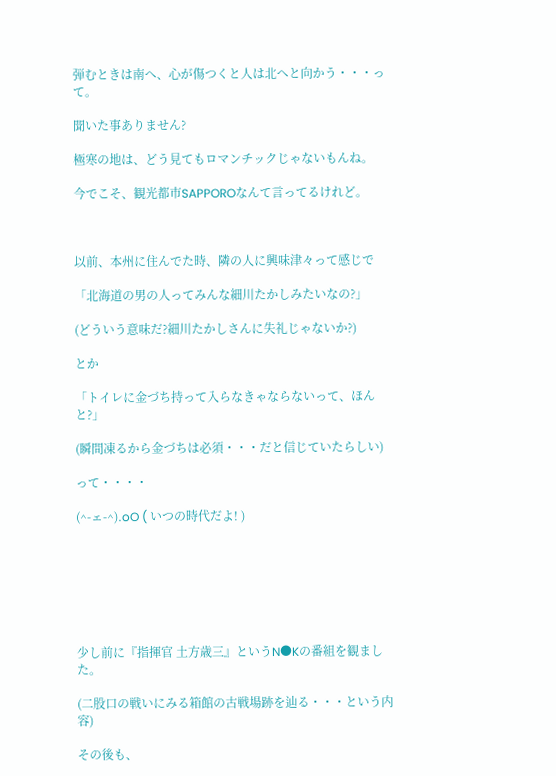弾むときは南へ、心が傷つくと人は北へと向かう・・・って。

聞いた事ありません?

極寒の地は、どう見てもロマンチックじゃないもんね。

今でこそ、観光都市SAPPOROなんて言ってるけれど。



以前、本州に住んでた時、隣の人に興味津々って感じで

「北海道の男の人ってみんな細川たかしみたいなの?」

(どういう意味だ?細川たかしさんに失礼じゃないか?)

とか

「トイレに金づち持って入らなきゃならないって、ほんと?」

(瞬間凍るから金づちは必須・・・だと信じていたらしい)

って・・・・

(^-ェ-^).oO ( いつの時代だよ! )







少し前に『指揮官 土方歳三』というN●Kの番組を観ました。

(二股口の戦いにみる箱館の古戦場跡を辿る・・・という内容)

その後も、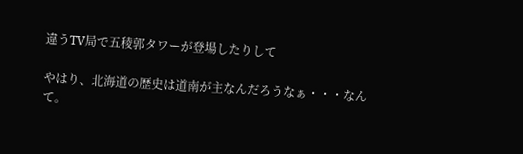違うTV局で五稜郭タワーが登場したりして

やはり、北海道の歴史は道南が主なんだろうなぁ・・・なんて。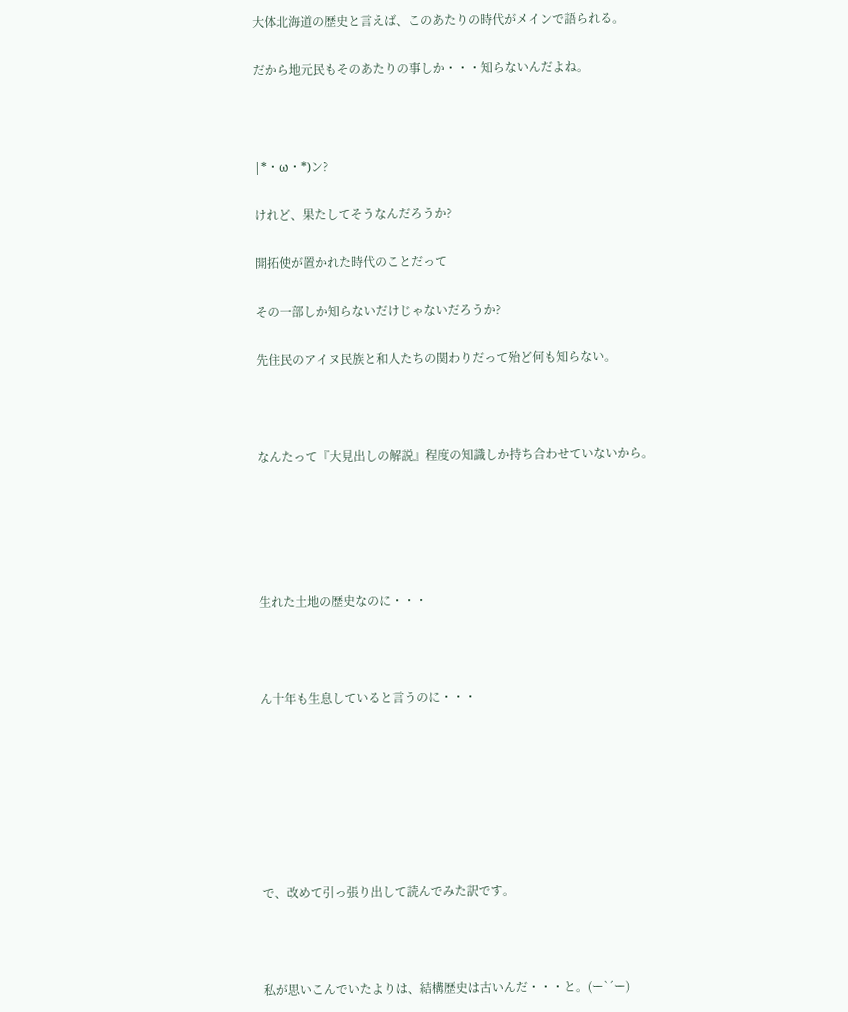大体北海道の歴史と言えば、このあたりの時代がメインで語られる。

だから地元民もそのあたりの事しか・・・知らないんだよね。



|*・ω・*)ン?

けれど、果たしてそうなんだろうか?

開拓使が置かれた時代のことだって

その一部しか知らないだけじゃないだろうか?

先住民のアイヌ民族と和人たちの関わりだって殆ど何も知らない。



なんたって『大見出しの解説』程度の知識しか持ち合わせていないから。





生れた土地の歴史なのに・・・



ん十年も生息していると言うのに・・・







で、改めて引っ張り出して読んでみた訳です。



私が思いこんでいたよりは、結構歴史は古いんだ・・・と。(ー`´ー)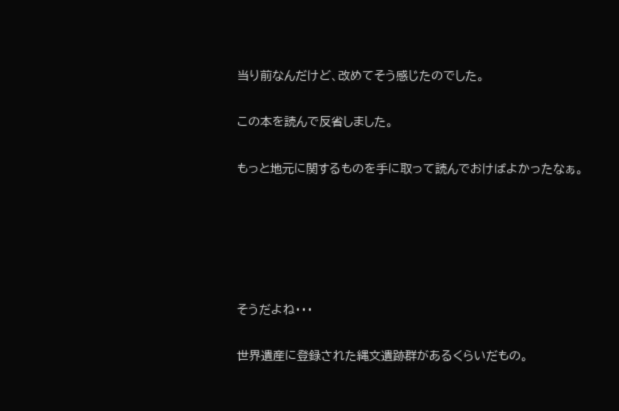当り前なんだけど、改めてそう感じたのでした。

この本を読んで反省しました。

もっと地元に関するものを手に取って読んでおけばよかったなぁ。





そうだよね・・・

世界遺産に登録された縄文遺跡群があるくらいだもの。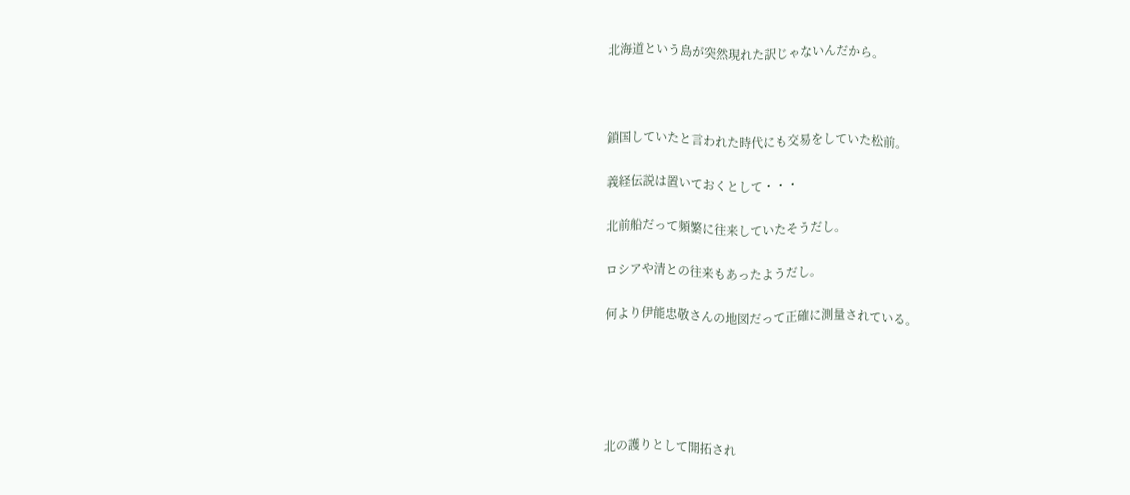北海道という島が突然現れた訳じゃないんだから。



鎖国していたと言われた時代にも交易をしていた松前。

義経伝説は置いておくとして・・・

北前船だって頻繁に往来していたそうだし。

ロシアや清との往来もあったようだし。

何より伊能忠敬さんの地図だって正確に測量されている。





北の護りとして開拓され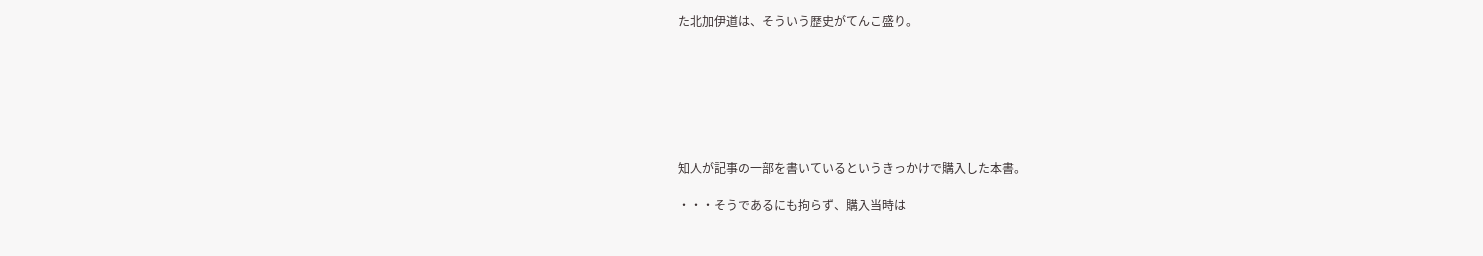た北加伊道は、そういう歴史がてんこ盛り。







知人が記事の一部を書いているというきっかけで購入した本書。

・・・そうであるにも拘らず、購入当時は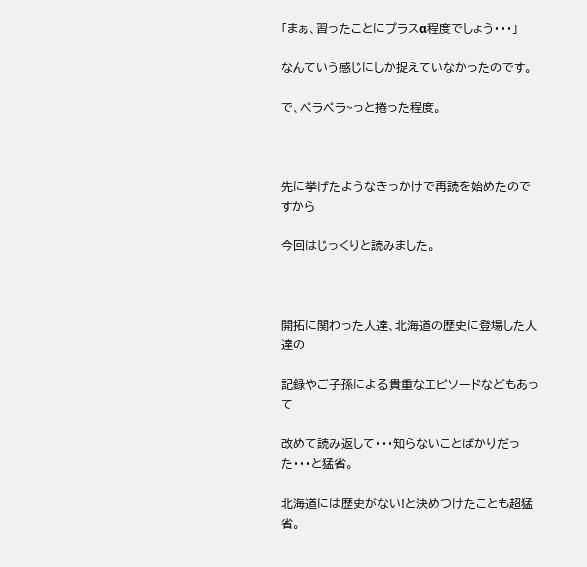「まぁ、習ったことにプラスα程度でしょう・・・」

なんていう感じにしか捉えていなかったのです。

で、ペラペラ~っと捲った程度。



先に挙げたようなきっかけで再読を始めたのですから

今回はじっくりと読みました。



開拓に関わった人達、北海道の歴史に登場した人達の

記録やご子孫による貴重なエピソードなどもあって

改めて読み返して・・・知らないことばかりだった・・・と猛省。

北海道には歴史がない!と決めつけたことも超猛省。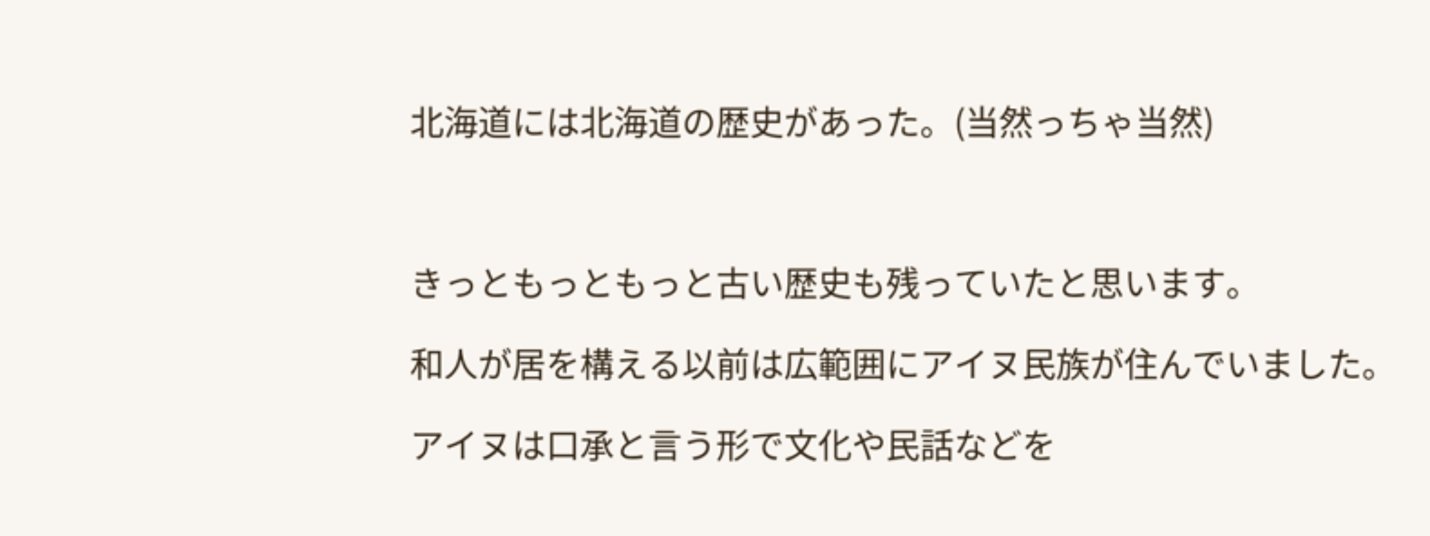北海道には北海道の歴史があった。(当然っちゃ当然)



きっともっともっと古い歴史も残っていたと思います。

和人が居を構える以前は広範囲にアイヌ民族が住んでいました。

アイヌは口承と言う形で文化や民話などを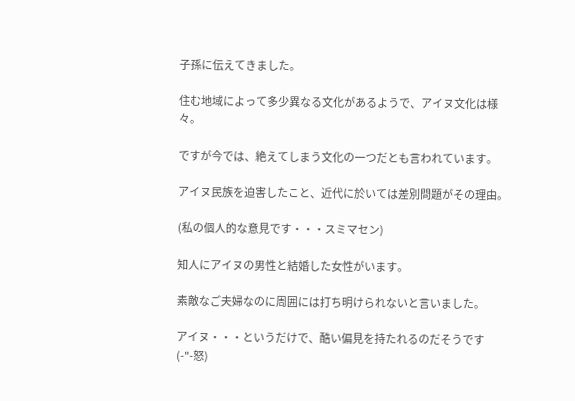子孫に伝えてきました。

住む地域によって多少異なる文化があるようで、アイヌ文化は様々。

ですが今では、絶えてしまう文化の一つだとも言われています。

アイヌ民族を迫害したこと、近代に於いては差別問題がその理由。

(私の個人的な意見です・・・スミマセン)

知人にアイヌの男性と結婚した女性がいます。

素敵なご夫婦なのに周囲には打ち明けられないと言いました。

アイヌ・・・というだけで、酷い偏見を持たれるのだそうです(-"-怒)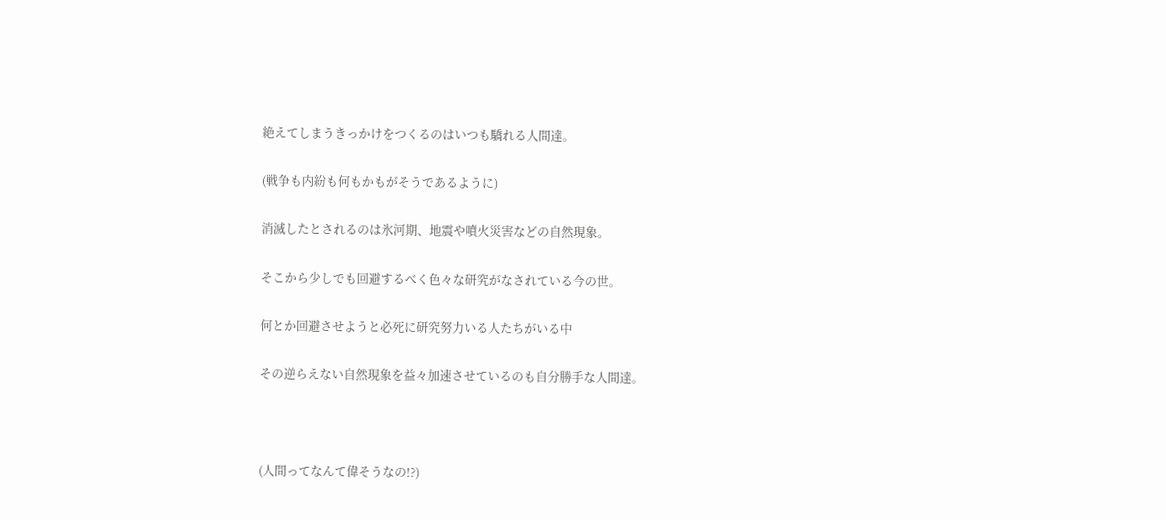絶えてしまうきっかけをつくるのはいつも驕れる人間達。

(戦争も内紛も何もかもがそうであるように)

消滅したとされるのは氷河期、地震や噴火災害などの自然現象。

そこから少しでも回避するべく色々な研究がなされている今の世。

何とか回避させようと必死に研究努力いる人たちがいる中

その逆らえない自然現象を益々加速させているのも自分勝手な人間達。



(人間ってなんて偉そうなの!?)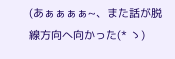(あぁぁぁぁ~、また話が脱線方向へ向かった(* ゝ)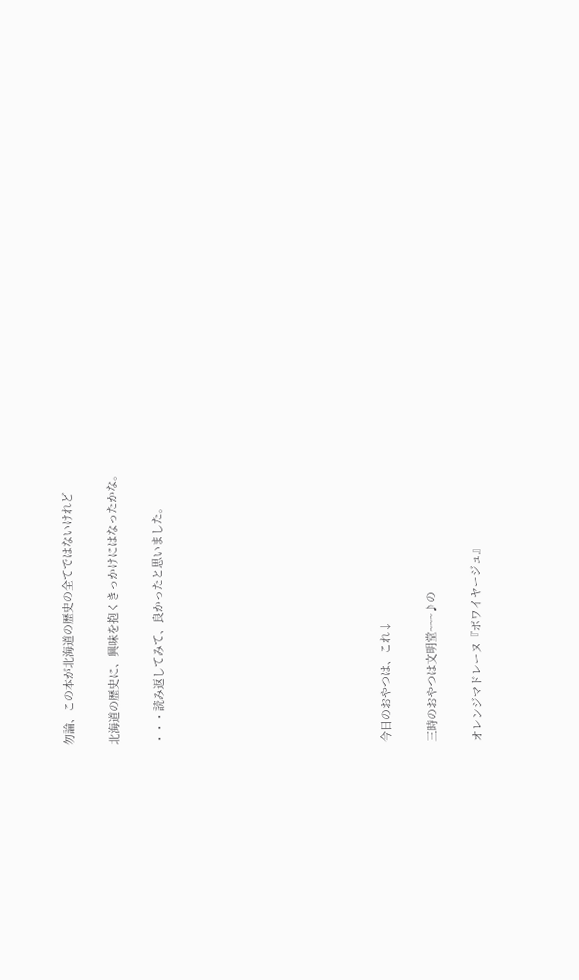勿論、この本が北海道の歴史の全てではないけれど

北海道の歴史に、興味を抱くきっかけにはなったかな。

・・・読み返してみて、良かったと思いました。









今日のおやつは、これ↓

三時のおやつは文明堂~~~♪の

オレンジマドレーヌ『ボワイヤージュ』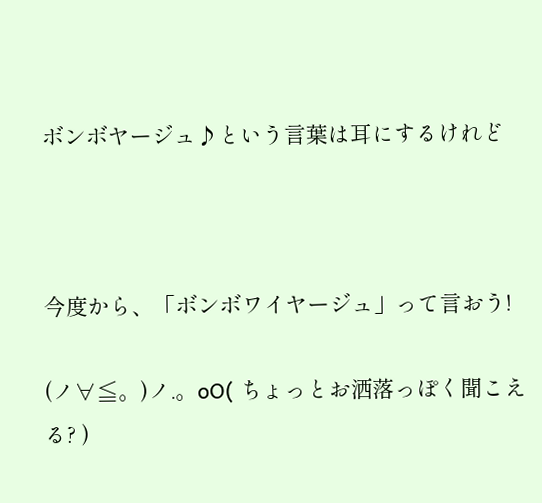ボンボヤージュ♪という言葉は耳にするけれど



今度から、「ボンボワイヤージュ」って言おう!

(ノ∀≦。)ノ.。oO( ちょっとお洒落っぽく聞こえる? )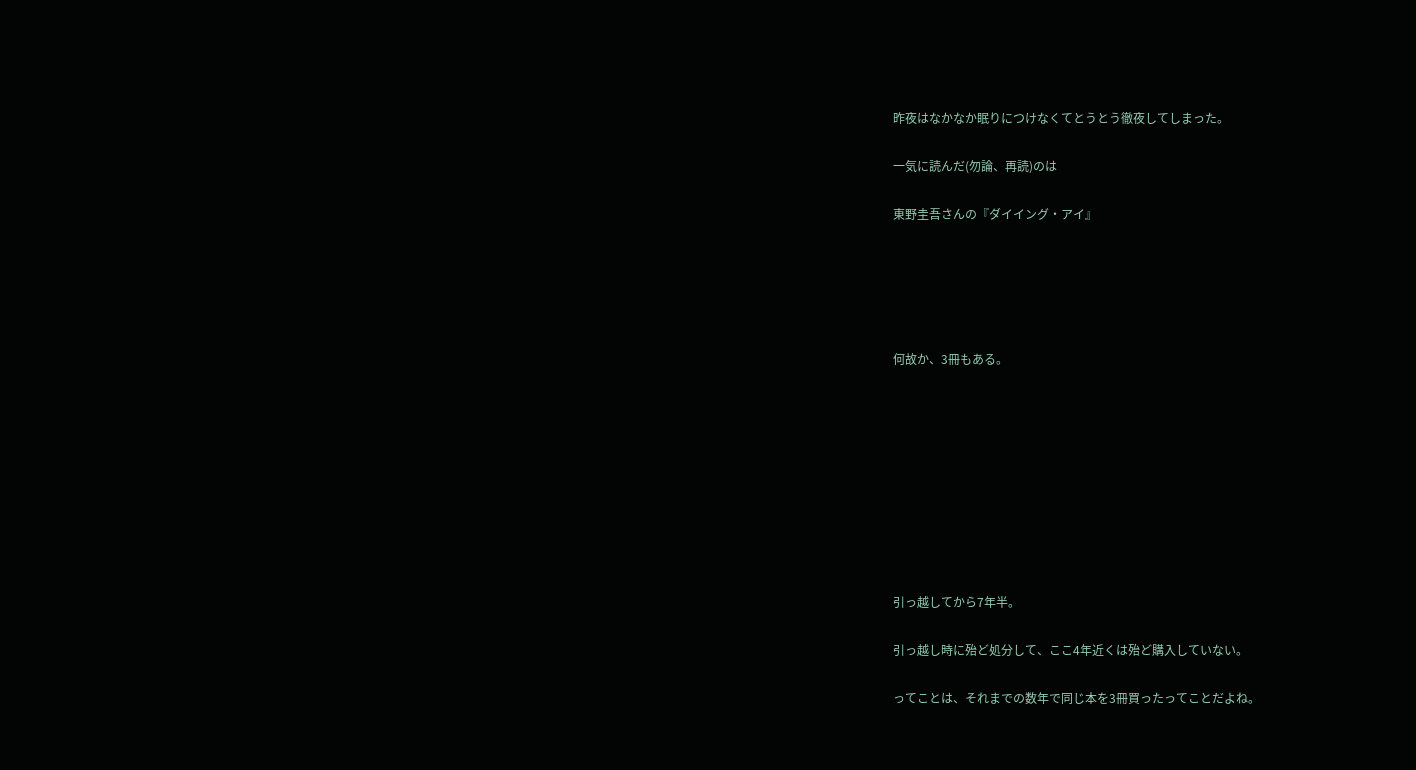昨夜はなかなか眠りにつけなくてとうとう徹夜してしまった。

一気に読んだ(勿論、再読)のは

東野圭吾さんの『ダイイング・アイ』





何故か、3冊もある。









引っ越してから7年半。

引っ越し時に殆ど処分して、ここ4年近くは殆ど購入していない。

ってことは、それまでの数年で同じ本を3冊買ったってことだよね。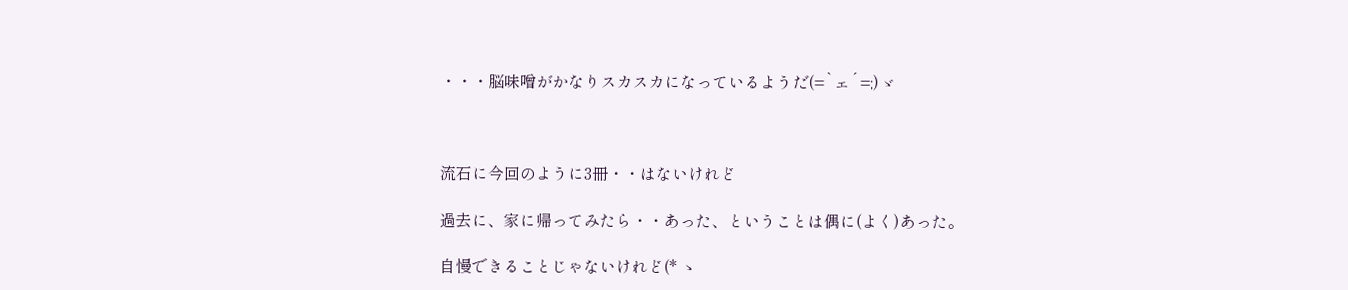・・・脳味噌がかなりスカスカになっているようだ(=`ェ´=;)ゞ



流石に今回のように3冊・・はないけれど

過去に、家に帰ってみたら・・あった、ということは偶に(よく)あった。

自慢できることじゃないけれど(* ゝ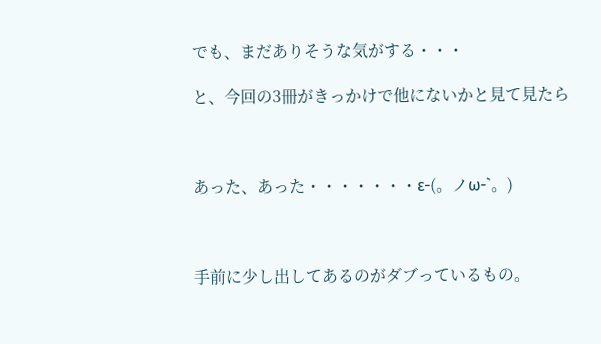でも、まだありそうな気がする・・・

と、今回の3冊がきっかけで他にないかと見て見たら



あった、あった・・・・・・・ε-(。ノω-`。)



手前に少し出してあるのがダブっているもの。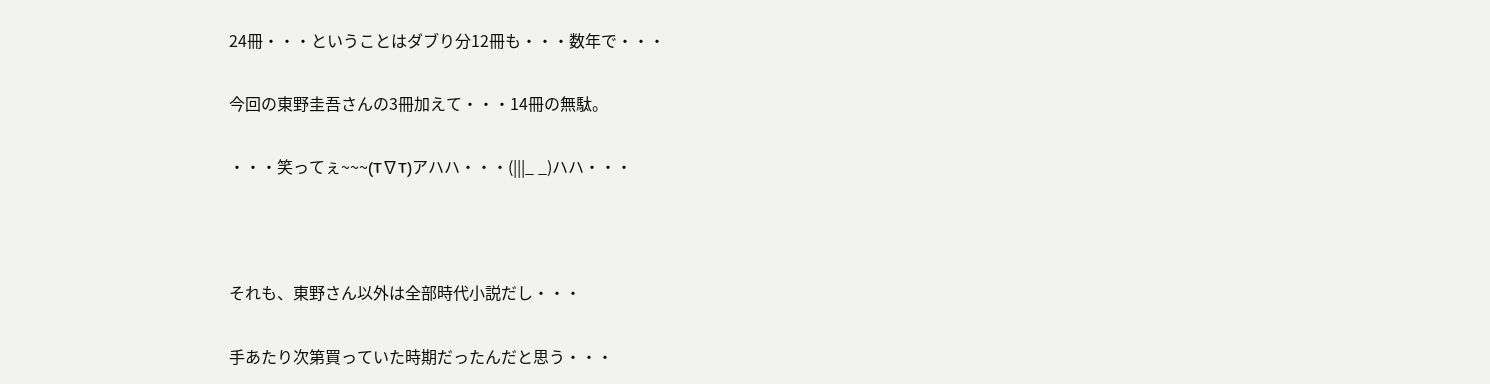24冊・・・ということはダブり分12冊も・・・数年で・・・

今回の東野圭吾さんの3冊加えて・・・14冊の無駄。

・・・笑ってぇ~~~(T∇T)アハハ・・・(|||_ _)ハハ・・・



それも、東野さん以外は全部時代小説だし・・・

手あたり次第買っていた時期だったんだと思う・・・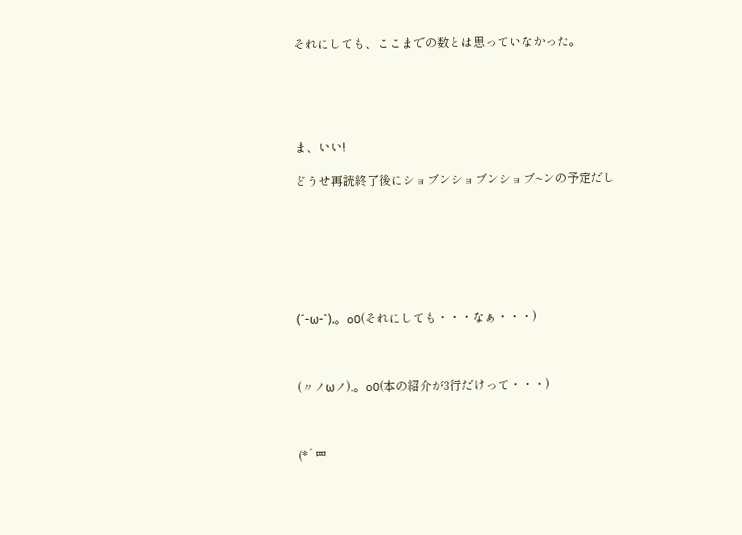それにしても、ここまでの数とは思っていなかった。





ま、いい!

どうせ再読終了後にショブンショブンショブ~ンの予定だし







(´-ω-`).。oO(それにしても・・・なぁ・・・)



(〃ノωノ).。oO(本の紹介が3行だけって・・・)



(*´罒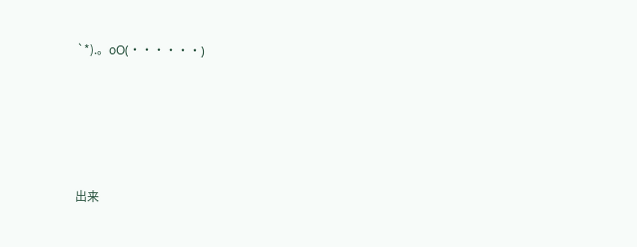`*).。oO(・・・・・・)







出来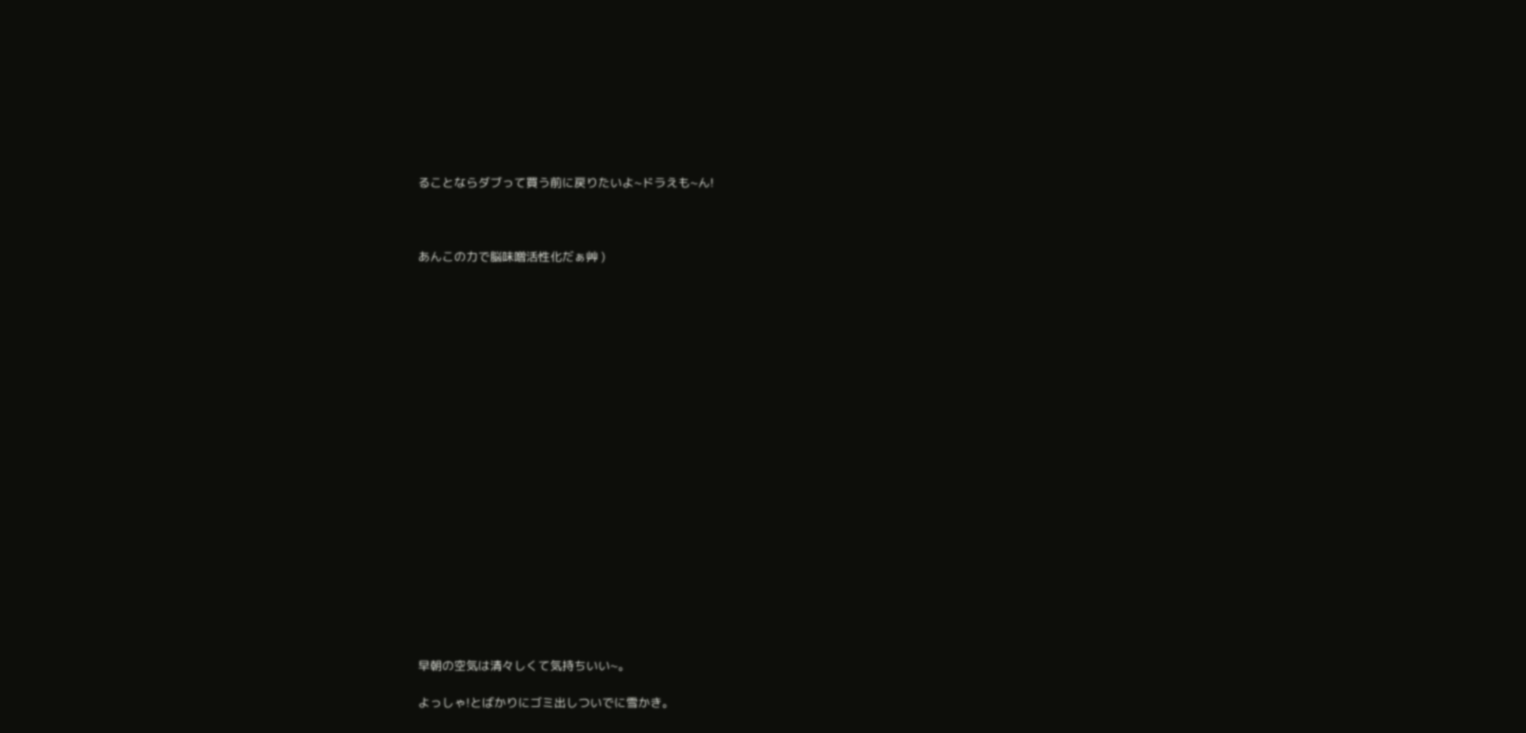ることならダブって買う前に戻りたいよ~ドラえも~ん!



あんこの力で脳味噌活性化だぁ艸 )





















早朝の空気は清々しくて気持ちいい~。

よっしゃ!とばかりにゴミ出しついでに雪かき。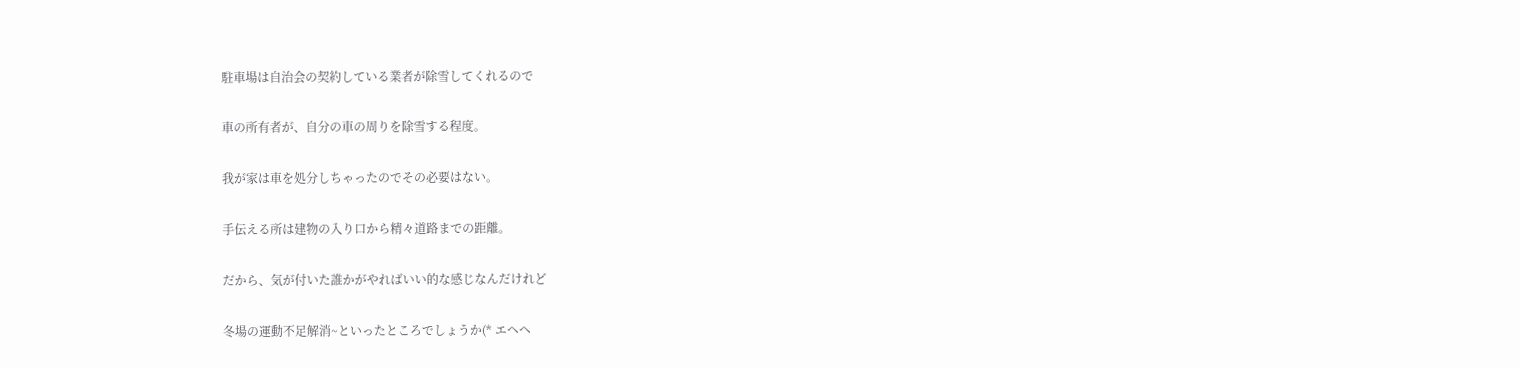駐車場は自治会の契約している業者が除雪してくれるので

車の所有者が、自分の車の周りを除雪する程度。

我が家は車を処分しちゃったのでその必要はない。

手伝える所は建物の入り口から精々道路までの距離。

だから、気が付いた誰かがやればいい的な感じなんだけれど

冬場の運動不足解消~といったところでしょうか(* エヘヘ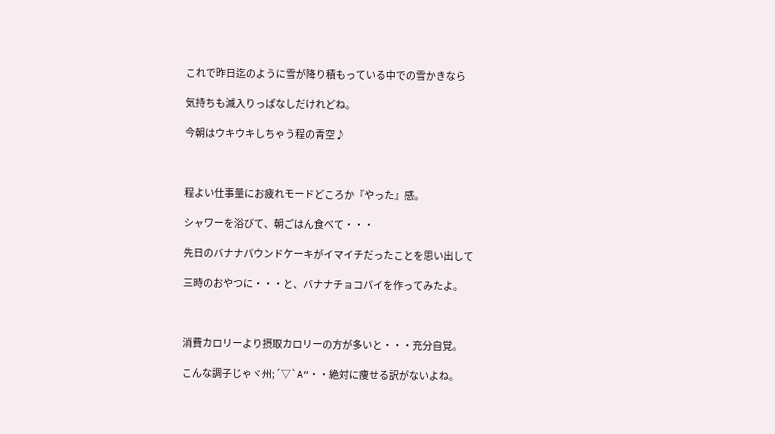これで昨日迄のように雪が降り積もっている中での雪かきなら

気持ちも滅入りっぱなしだけれどね。

今朝はウキウキしちゃう程の青空♪



程よい仕事量にお疲れモードどころか『やった』感。

シャワーを浴びて、朝ごはん食べて・・・

先日のバナナパウンドケーキがイマイチだったことを思い出して

三時のおやつに・・・と、バナナチョコパイを作ってみたよ。



消費カロリーより摂取カロリーの方が多いと・・・充分自覚。

こんな調子じゃヾ州;´▽`A“・・絶対に痩せる訳がないよね。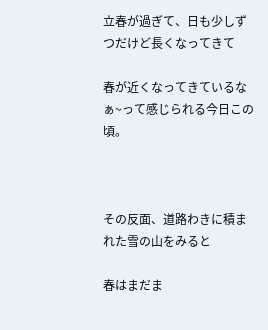立春が過ぎて、日も少しずつだけど長くなってきて

春が近くなってきているなぁ~って感じられる今日この頃。



その反面、道路わきに積まれた雪の山をみると

春はまだま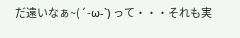だ遠いなぁ~(´-ω-`) って・・・それも実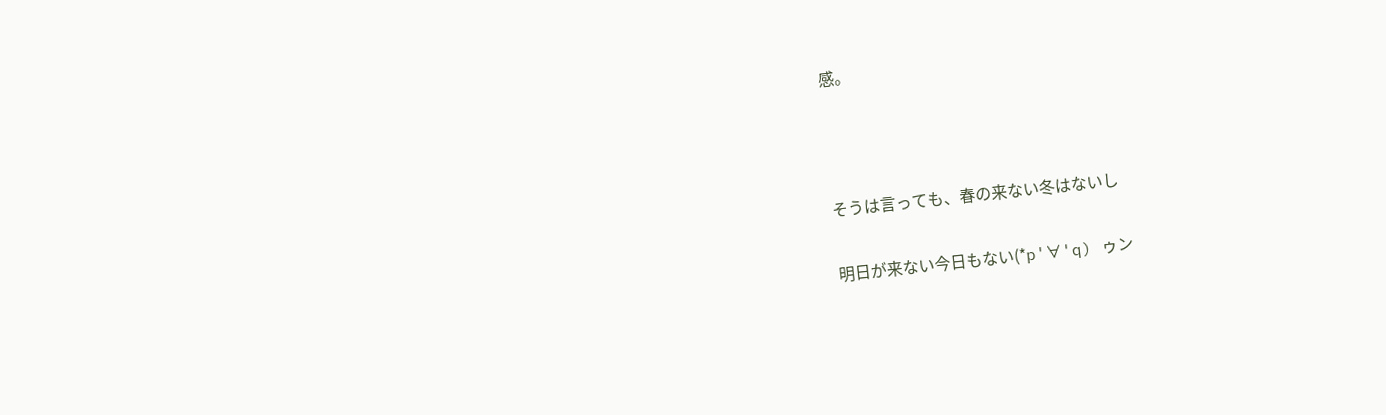感。



そうは言っても、春の来ない冬はないし

明日が来ない今日もない(*p'∀'q) ゥン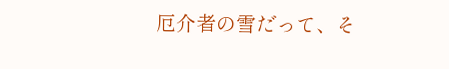厄介者の雪だって、そ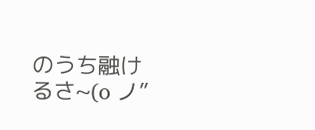のうち融けるさ~(o ノ”